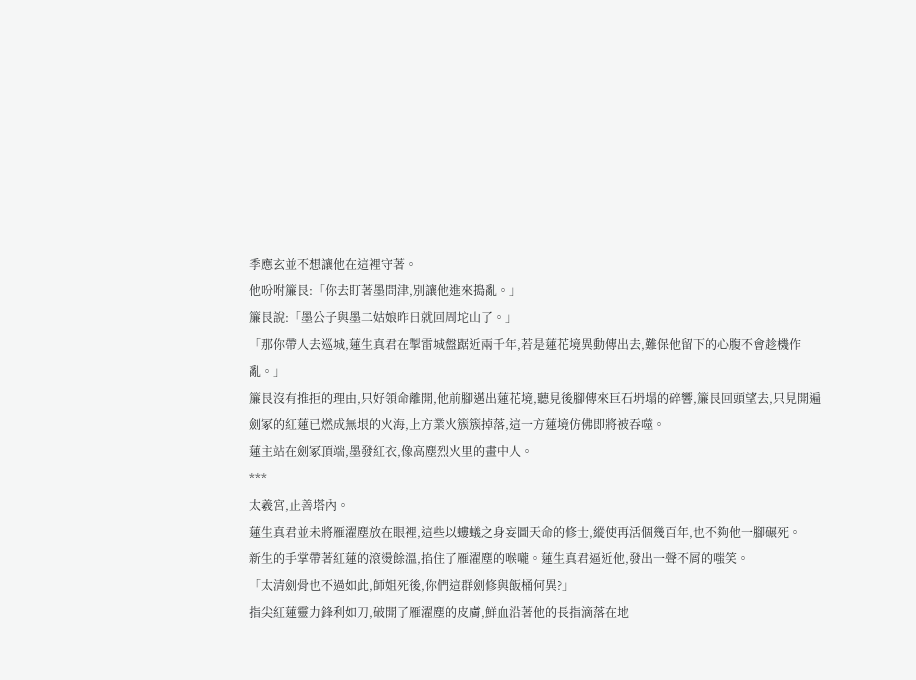季應玄並不想讓他在這裡守著。
他吩咐簾艮:「你去盯著墨問津,別讓他進來搗亂。」
簾艮說:「墨公子與墨二姑娘昨日就回周坨山了。」
「那你帶人去巡城,蓮生真君在掣雷城盤踞近兩千年,若是蓮花境異動傳出去,難保他留下的心腹不會趁機作亂。」
簾艮沒有推拒的理由,只好領命離開,他前腳邁出蓮花境,聽見後腳傳來巨石坍塌的碎響,簾艮回頭望去,只見開遍劍冢的紅蓮已燃成無垠的火海,上方業火簇簇掉落,這一方蓮境仿佛即將被吞噬。
蓮主站在劍冢頂端,墨發紅衣,像高塵烈火里的畫中人。
***
太羲宮,止善塔內。
蓮生真君並未將雁濯塵放在眼裡,這些以螻蟻之身妄圖天命的修士,縱使再活個幾百年,也不夠他一腳碾死。
新生的手掌帶著紅蓮的滾燙餘溫,掐住了雁濯塵的喉嚨。蓮生真君逼近他,發出一聲不屑的嗤笑。
「太清劍骨也不過如此,師姐死後,你們這群劍修與飯桶何異?」
指尖紅蓮靈力鋒利如刀,破開了雁濯塵的皮膚,鮮血沿著他的長指滴落在地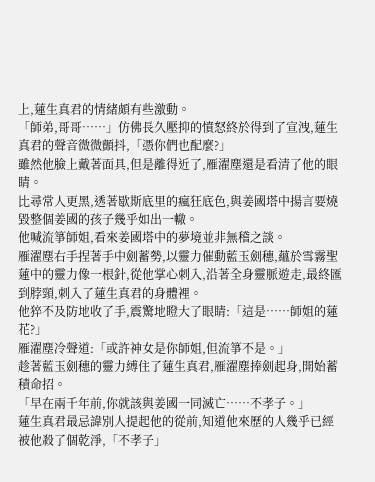上,蓮生真君的情緒頗有些激動。
「師弟,哥哥……」仿佛長久壓抑的憤怒終於得到了宣洩,蓮生真君的聲音微微顫抖,「憑你們也配麼?」
雖然他臉上戴著面具,但是離得近了,雁濯塵還是看清了他的眼睛。
比尋常人更黑,透著歇斯底里的瘋狂底色,與姜國塔中揚言要燒毀整個姜國的孩子幾乎如出一轍。
他喊流箏師姐,看來姜國塔中的夢境並非無稽之談。
雁濯塵右手捏著手中劍蓄勢,以靈力催動藍玉劍穗,蘊於雪霧聖蓮中的靈力像一根針,從他掌心刺入,沿著全身靈脈遊走,最終匯到脖頸,刺入了蓮生真君的身體裡。
他猝不及防地收了手,震驚地瞪大了眼睛:「這是……師姐的蓮花?」
雁濯塵冷聲道:「或許神女是你師姐,但流箏不是。」
趁著藍玉劍穗的靈力縛住了蓮生真君,雁濯塵捧劍起身,開始蓄積命招。
「早在兩千年前,你就該與姜國一同滅亡……不孝子。」
蓮生真君最忌諱別人提起他的從前,知道他來歷的人幾乎已經被他殺了個乾淨,「不孝子」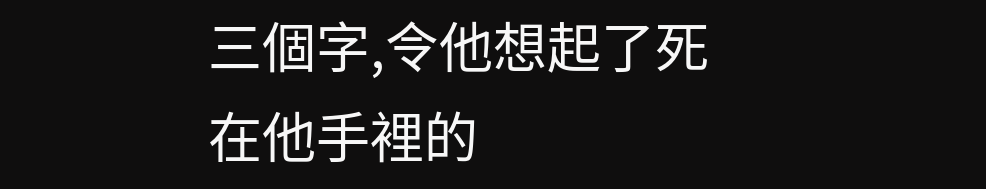三個字,令他想起了死在他手裡的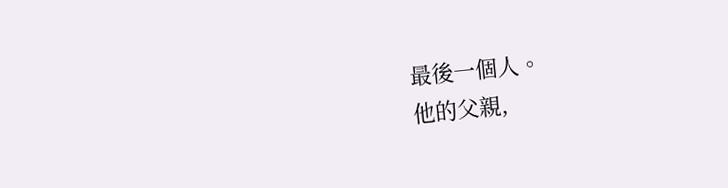最後一個人。
他的父親,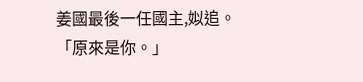姜國最後一任國主,姒追。
「原來是你。」